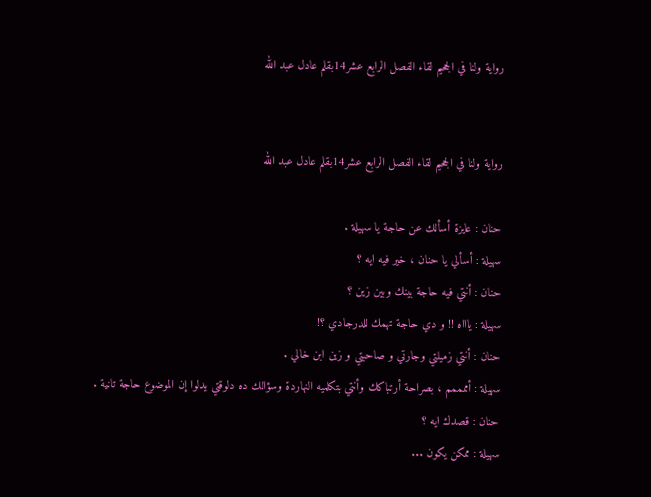رواية ولنا في الجحيم لقاء الفصل الرابع عشر14بقلم عادل عبد الله


رواية ولنا في الجحيم لقاء الفصل الرابع عشر14بقلم عادل عبد الله

حنان : عايزة أسألك عن حاجة يا سهيلة .
سهيلة : أسألي يا حنان ، خير فيه ايه ؟
حنان : أنتي فيه حاجة بينك وبين زين ؟
سهيلة : ياااه !! و دي حاجة تهمك للدرجادي ؟!
حنان : أنتي زميلتي وجارتي و صاحبتي و زين ابن خالي .
سهيلة : أممممم ، بصراحة أرتباكك وأنتي بتكلميه النهاردة وسؤالك ده دلوقتي يدلوا إن الموضوع حاجة تانية .
حنان : قصدك ايه ؟
سهيلة : ممكن يكون ...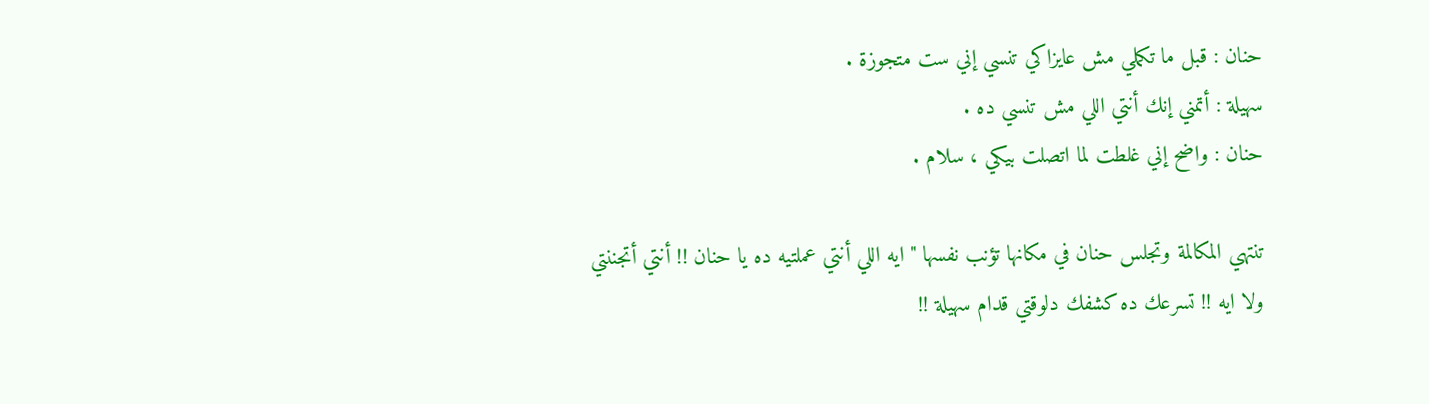حنان : قبل ما تكملي مش عايزاكي تنسي إني ست متجوزة .
سهيلة : أتمني إنك أنتي اللي مش تنسي ده .
حنان : واضح إني غلطت لما اتصلت بيكي ، سلام .

تنتهي المكالمة وتجلس حنان في مكانها تؤنب نفسها " ايه اللي أنتي عملتيه ده يا حنان !! أنتي أتجننتي ولا ايه !! تسرعك ده كشفك دلوقتي قدام سهيلة !!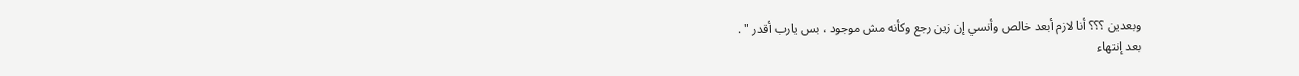وبعدين ؟؟؟ أنا لازم أبعد خالص وأنسي إن زين رجع وكأنه مش موجود ، بس يارب أقدر " .
بعد إنتهاء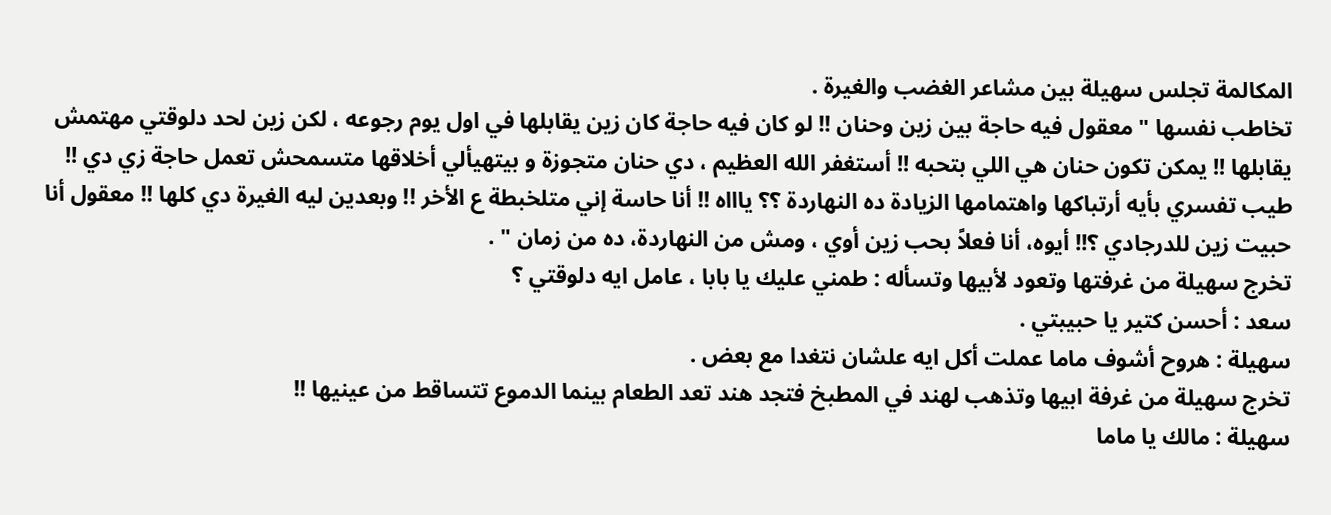المكالمة تجلس سهيلة بين مشاعر الغضب والغيرة .
تخاطب نفسها " معقول فيه حاجة بين زين وحنان !! لو كان فيه حاجة كان زين يقابلها في اول يوم رجوعه ، لكن زين لحد دلوقتي مهتمش يقابلها !! يمكن تكون حنان هي اللي بتحبه !! أستغفر الله العظيم ، دي حنان متجوزة و بيتهيألي أخلاقها متسمحش تعمل حاجة زي دي !! طيب تفسري بأيه أرتباكها واهتمامها الزيادة ده النهاردة ؟؟ ياااه !! أنا حاسة إني متلخبطة ع الأخر !! وبعدين ليه الغيرة دي كلها !! معقول أنا حبيت زين للدرجادي ؟!! أيوه، أنا فعلاً بحب زين أوي ، ومش من النهاردة، ده من زمان " .
تخرج سهيلة من غرفتها وتعود لأبيها وتسأله : طمني عليك يا بابا ، عامل ايه دلوقتي ؟
سعد : أحسن كتير يا حبيبتي .
سهيلة : هروح أشوف ماما عملت أكل ايه علشان نتغدا مع بعض .
تخرج سهيلة من غرفة ابيها وتذهب لهند في المطبخ فتجد هند تعد الطعام بينما الدموع تتساقط من عينيها !!
سهيلة : مالك يا ماما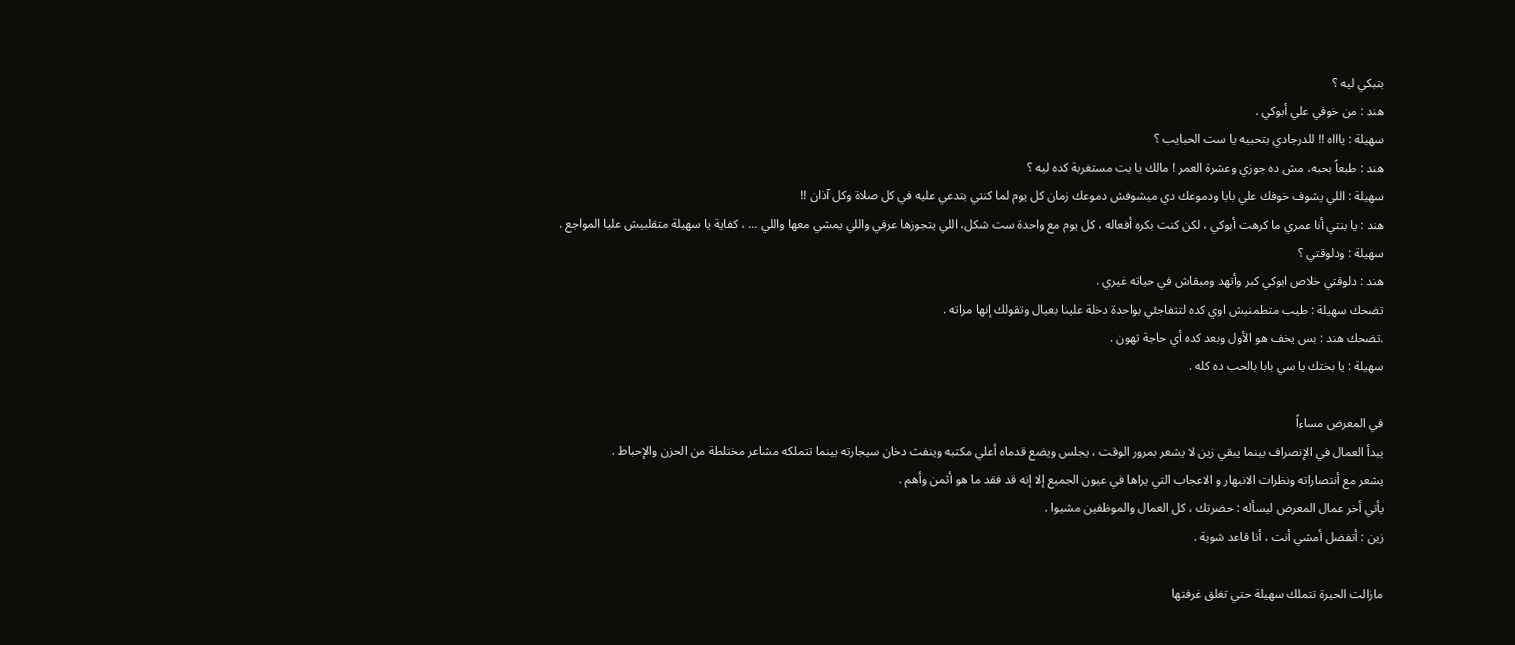بتبكي ليه ؟
هند : من خوفي علي أبوكي .
سهيلة : ياااه !! للدرجادي بتحبيه يا ست الحبايب ؟
هند : طبعاً بحبه، مش ده جوزي وعشرة العمر ! مالك يا بت مستغربة كده ليه ؟
سهيلة : اللي يشوف خوفك علي بابا ودموعك دي ميشوفش دموعك زمان كل يوم لما كنتي بتدعي عليه في كل صلاة وكل آذان !!
هند : يا بنتي أنا عمري ما كرهت أبوكي ، لكن كنت بكره أفعاله ، كل يوم مع واحدة ست شكل، اللي يتجوزها عرفي واللي يمشي معها واللي ... ، كفاية يا سهيلة متقلبيش عليا المواجع .
سهيلة : ودلوقتي ؟
هند : دلوقتي خلاص ابوكي كبر وأتهد ومبقاش في حياته غيري .
تضحك سهيلة : طيب متطمنيش اوي كده لتتفاجئي بواحدة دخلة علينا بعيال وتقولك إنها مراته .
.تضحك هند : بس يخف هو الأول وبعد كده أي حاجة تهون .
سهيلة : يا بختك يا سي بابا بالحب ده كله .

في المعرض مساءاً
يبدأ العمال في الإنصراف بينما يبقي زين لا يشعر بمرور الوقت ، يجلس ويضع قدماه أعلي مكتبه وينفث دخان سيجارته بينما تتملكه مشاعر مختلطة من الحزن والإحباط .
يشعر مع أنتصاراته ونظرات الانبهار و الاعجاب التي يراها في عيون الجميع إلا إنه قد فقد ما هو أثمن وأهم .
يأتي أخر عمال المعرض ليسأله : حضرتك ، كل العمال والموظفين مشيوا .
زين : أتفضل أمشي أنت ، أنا قاعد شوية .

مازالت الحيرة تتملك سهيلة حتي تغلق غرفتها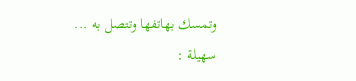وتمسك بهاتفها وتتصل به ...
سهيلة :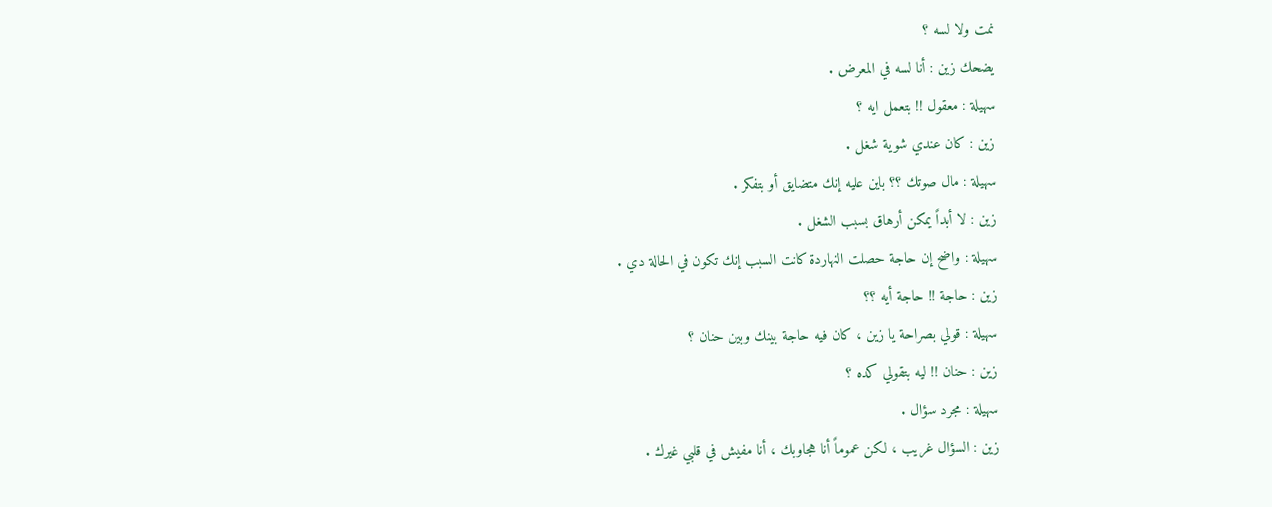نمت ولا لسه ؟
يضحك زين : أنا لسه في المعرض .
سهيلة : معقول !! بتعمل ايه ؟
زين : كان عندي شوية شغل .
سهيلة : مال صوتك ؟؟ باين عليه إنك متضايق أو بتفكر .
زين : لا أبداً يمكن أرهاق بسبب الشغل .
سهيلة : واضح إن حاجة حصلت النهاردة كانت السبب إنك تكون في الحالة دي .
زين : حاجة !! حاجة أيه ؟؟
سهيلة : قولي بصراحة يا زين ، كان فيه حاجة بينك وبين حنان ؟
زين : حنان !! ليه بتقولي كده ؟
سهيلة : مجرد سؤال .
زين : السؤال غريب ، لكن عموماً أنا هجاوبك ، أنا مفيش في قلبي غيرك .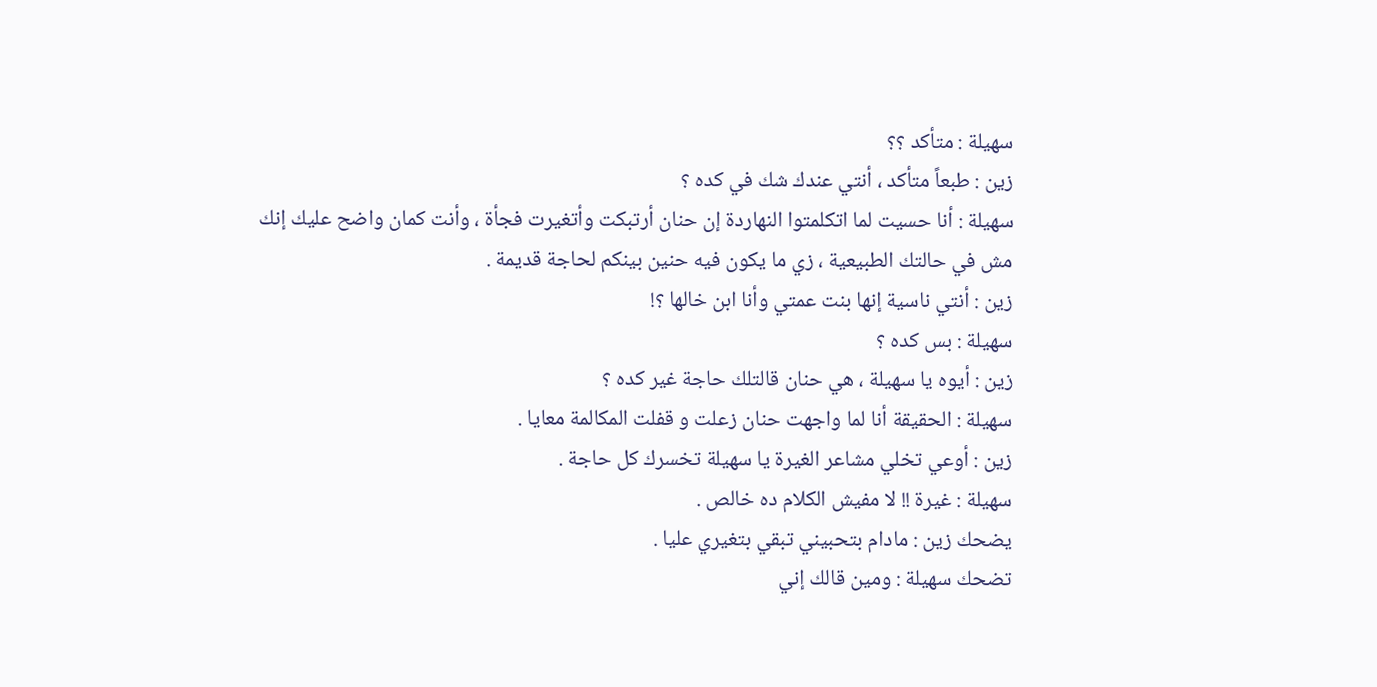سهيلة : متأكد ؟؟
زين : طبعاً متأكد ، أنتي عندك شك في كده ؟
سهيلة : أنا حسيت لما اتكلمتوا النهاردة إن حنان أرتبكت وأتغيرت فجأة ، وأنت كمان واضح عليك إنك مش في حالتك الطبيعية ، زي ما يكون فيه حنين بينكم لحاجة قديمة .
زين : أنتي ناسية إنها بنت عمتي وأنا ابن خالها ؟!
سهيلة : بس كده ؟
زين : أيوه يا سهيلة ، هي حنان قالتلك حاجة غير كده ؟
سهيلة : الحقيقة أنا لما واجهت حنان زعلت و قفلت المكالمة معايا .
زين : أوعي تخلي مشاعر الغيرة يا سهيلة تخسرك كل حاجة .
سهيلة : غيرة !! لا مفيش الكلام ده خالص .
يضحك زين : مادام بتحبيني تبقي بتغيري عليا .
تضحك سهيلة : ومين قالك إني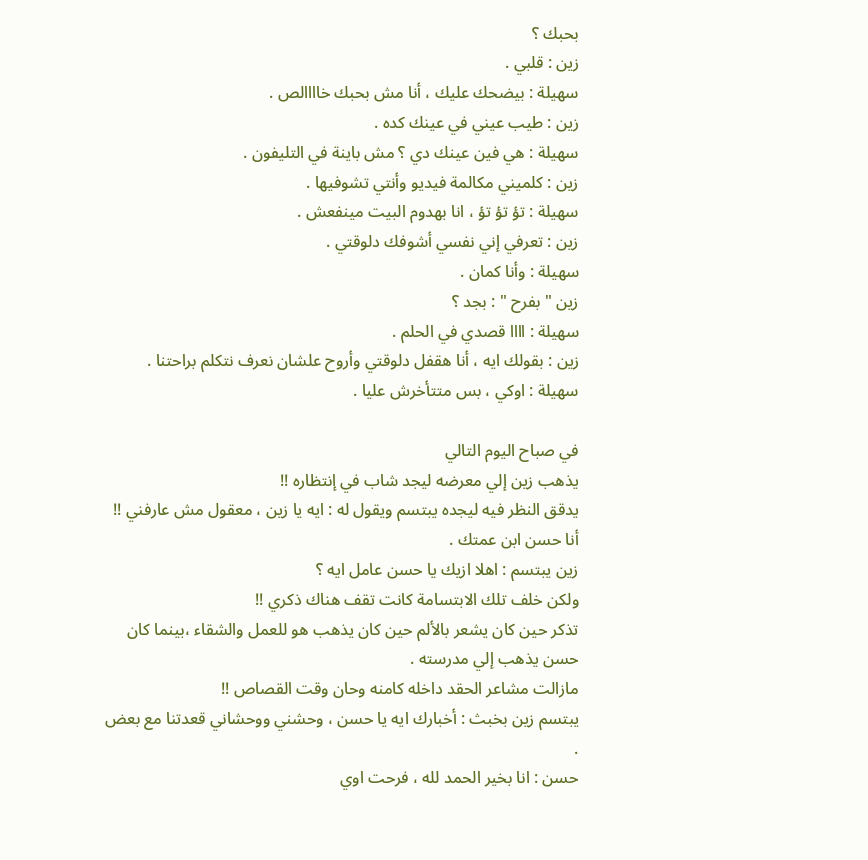بحبك ؟
زين : قلبي .
سهيلة : بيضحك عليك ، أنا مش بحبك خاااالص .
زين : طيب عيني في عينك كده .
سهيلة : هي فين عينك دي ؟ مش باينة في التليفون .
زين : كلميني مكالمة فيديو وأنتي تشوفيها .
سهيلة : تؤ تؤ تؤ ، انا بهدوم البيت مينفعش .
زين : تعرفي إني نفسي أشوفك دلوقتي .
سهيلة : وأنا كمان .
زين " بفرح " : بجد ؟
سهيلة : اااا قصدي في الحلم .
زين : بقولك ايه ، أنا هقفل دلوقتي وأروح علشان نعرف نتكلم براحتنا .
سهيلة : اوكي ، بس متتأخرش عليا .

في صباح اليوم التالي
يذهب زين إلي معرضه ليجد شاب في إنتظاره !!
يدقق النظر فيه ليجده يبتسم ويقول له : ايه يا زين ، معقول مش عارفني !! أنا حسن ابن عمتك .
زين يبتسم : اهلا ازيك يا حسن عامل ايه ؟
ولكن خلف تلك الابتسامة كانت تقف هناك ذكري !!
تذكر حين كان يشعر بالألم حين كان يذهب هو للعمل والشقاء ،بينما كان حسن يذهب إلي مدرسته .
مازالت مشاعر الحقد داخله كامنه وحان وقت القصاص !!
يبتسم زين بخبث : أخبارك ايه يا حسن ، وحشني ووحشاني قعدتنا مع بعض .
حسن : انا بخير الحمد لله ، فرحت اوي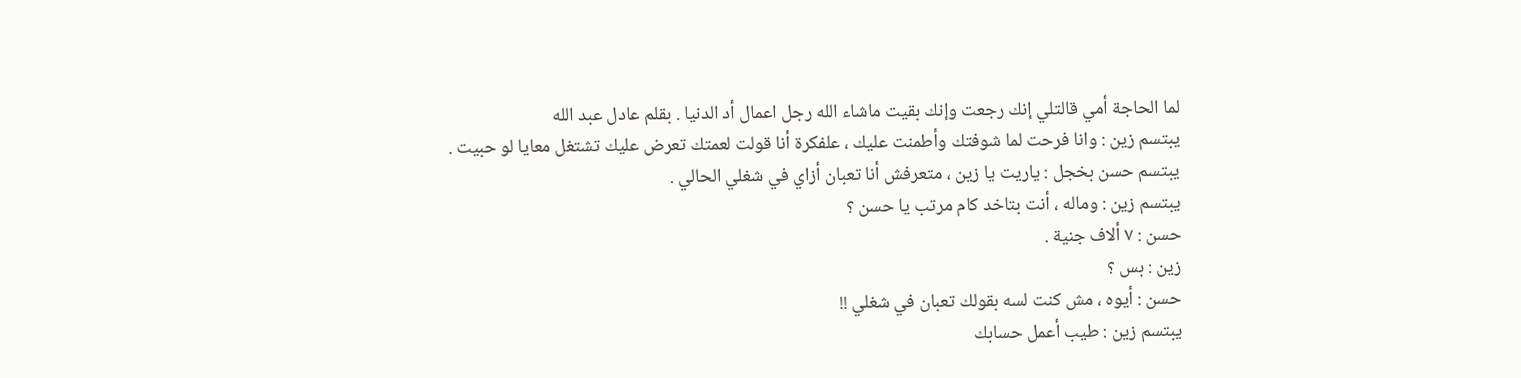لما الحاجة أمي قالتلي إنك رجعت وإنك بقيت ماشاء الله رجل اعمال أد الدنيا . بقلم عادل عبد الله
يبتسم زين : وانا فرحت لما شوفتك وأطمنت عليك ، علفكرة أنا قولت لعمتك تعرض عليك تشتغل معايا لو حبيت .
يبتسم حسن بخجل : ياريت يا زين ، متعرفش أنا تعبان أزاي في شغلي الحالي .
يبتسم زين : وماله ، أنت بتاخد كام مرتب يا حسن ؟
حسن : ٧ ألاف جنية .
زين : بس ؟
حسن : أيوه ، مش كنت لسه بقولك تعبان في شغلي !!
يبتسم زين : طيب أعمل حسابك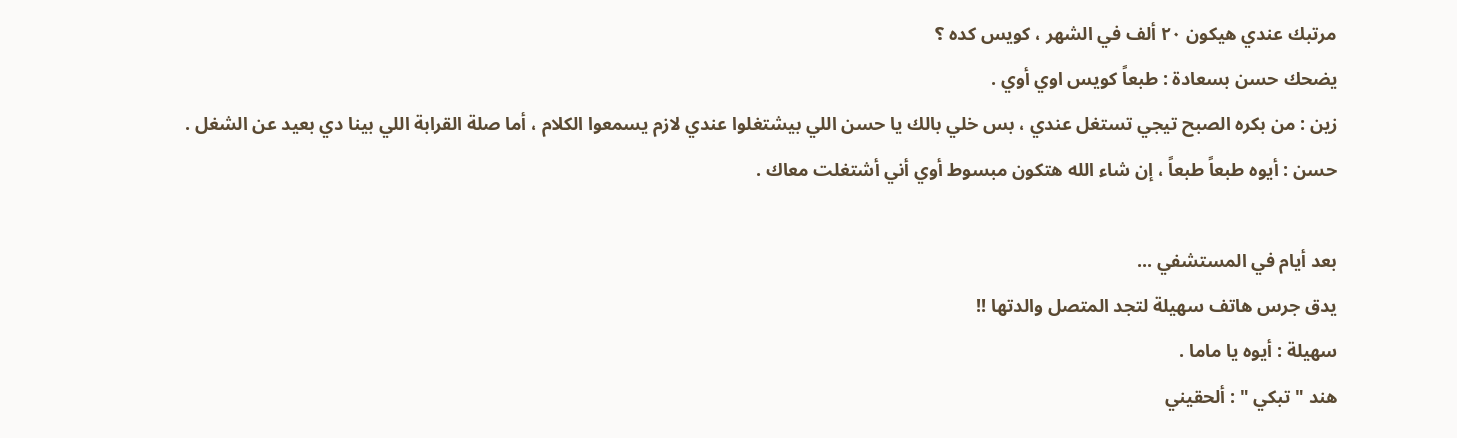مرتبك عندي هيكون ٢٠ ألف في الشهر ، كويس كده ؟
يضحك حسن بسعادة : طبعاً كويس اوي أوي .
زين : من بكره الصبح تيجي تستغل عندي ، بس خلي بالك يا حسن اللي بيشتغلوا عندي لازم يسمعوا الكلام ، أما صلة القرابة اللي بينا دي بعيد عن الشغل .
حسن : أيوه طبعاً طبعاً ، إن شاء الله هتكون مبسوط أوي أني أشتغلت معاك .

بعد أيام في المستشفي ...
يدق جرس هاتف سهيلة لتجد المتصل والدتها !!
سهيلة : أيوه يا ماما .
هند " تبكي " : ألحقيني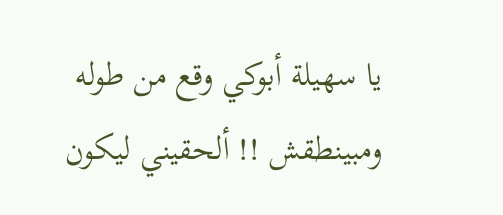يا سهيلة أبوكي وقع من طوله ومبينطقش !! ألحقيني ليكون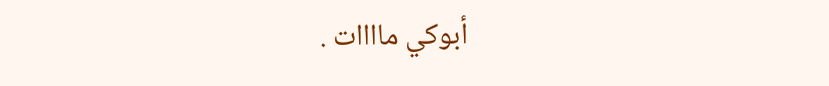أبوكي ماااات .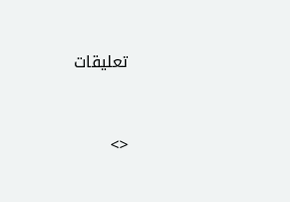تعليقات



<>